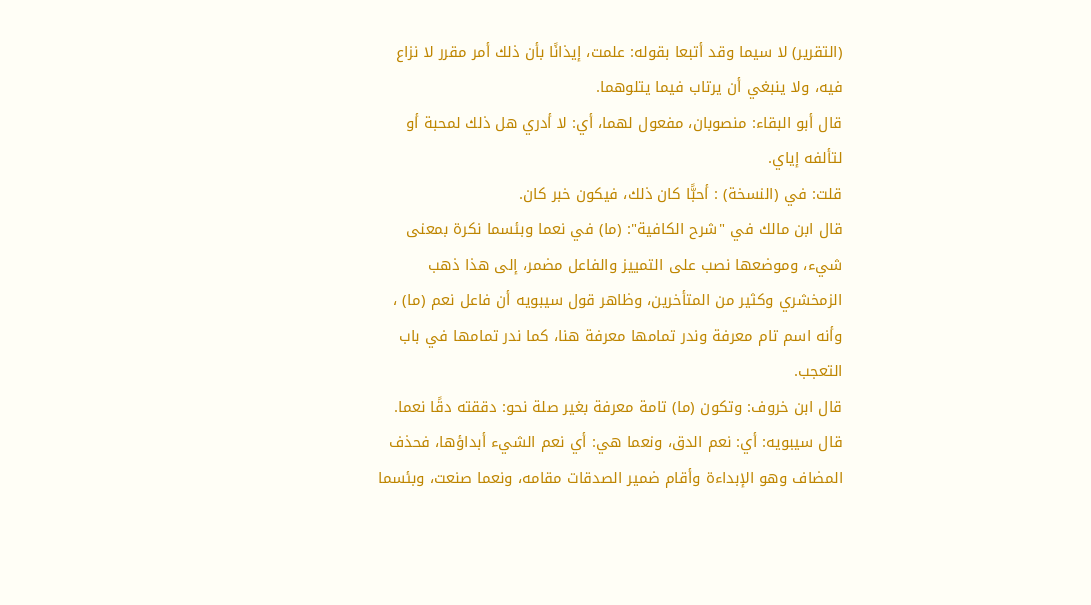(التقرير) لا سيما وقد أتبعا بقوله: علمت، إيذانًا بأن ذلك أمر مقرر لا نزاع فيه، ولا ينبغي أن يرتاب فيما يتلوهما.
قال أبو البقاء: منصوبان، مفعول لهما، أي: لا أدري هل ذلك لمحبة أو لتألفه إياي.
قلت: في (النسخة) : أحبًّا كان ذلك، فيكون خبر كان.
قال ابن مالك في "شرح الكافية": (ما) في نعما وبئسما نكرة بمعنى شيء، وموضعها نصب على التمييز والفاعل مضمر، إلى هذا ذهب الزمخشري وكثير من المتأخرين، وظاهر قول سيبويه أن فاعل نعم (ما) ، وأنه اسم تام معرفة وندر تمامها معرفة هنا، كما ندر تمامها في باب التعجب.
قال ابن خروف: وتكون (ما) تامة معرفة بغير صلة نحو: دققته دقًا نعما. قال سيبويه: أي: نعم الدق، ونعما هي: أي نعم الشيء أبداؤها، فحذف المضاف وهو الإبداءة وأقام ضمير الصدقات مقامه، ونعما صنعت، وبئسما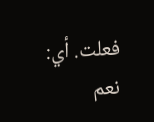فعلت. أي: نعم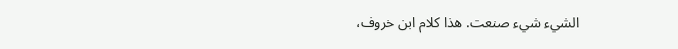الشيء شيء صنعت. هذا كلام ابن خروف،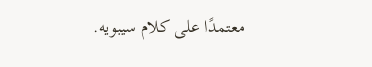معتمدًا على كلام سيبويه.